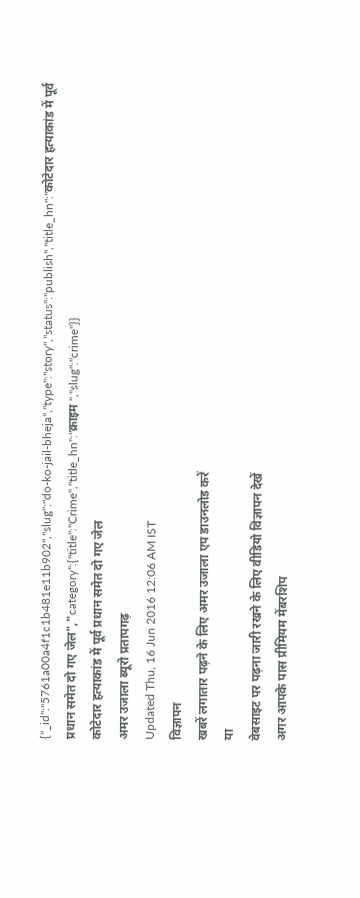{"_id":"5761a00a4f1c1b481e11b902","slug":"do-ko-jail-bheja","type":"story","status":"publish","title_hn":"कोटेदार हत्याकांड में पूर्व प्रधान समेत दो गए जेल","category":{"title":"Crime","title_hn":"क्राइम ","slug":"crime"}}
कोटेदार हत्याकांड में पूर्व प्रधान समेत दो गए जेल
अमर उजाला ब्यूरो प्रतापगढ़
Updated Thu, 16 Jun 2016 12:06 AM IST
विज्ञापन
खबरें लगातार पढ़ने के लिए अमर उजाला एप डाउनलोड करें
या
वेबसाइट पर पढ़ना जारी रखने के लिए वीडियो विज्ञापन देखें
अगर आपके पास प्रीमियम मेंबरशिप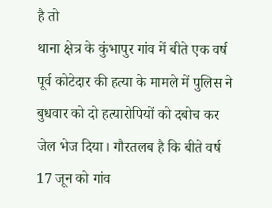है तो
थाना क्षेत्र के कुंभापुर गांव में बीते एक वर्ष पूर्व कोटेदार की हत्या के मामले में पुलिस ने बुधवार को दो हत्यारोपियों को दबोच कर जेल भेज दिया। गौरतलब है कि बीते वर्ष 17 जून को गांव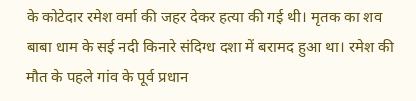के कोटेदार रमेश वर्मा की जहर देकर हत्या की गई थी। मृतक का शव बाबा धाम के सई नदी किनारे संदिग्ध दशा में बरामद हुआ था। रमेश की मौत के पहले गांव के पूर्व प्रधान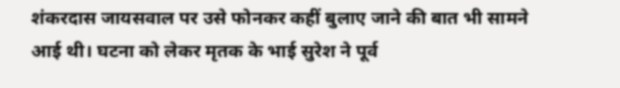शंकरदास जायसवाल पर उसे फोनकर कहीं बुलाए जाने की बात भी सामने आई थी। घटना को लेकर मृतक के भाई सुरेश ने पूर्व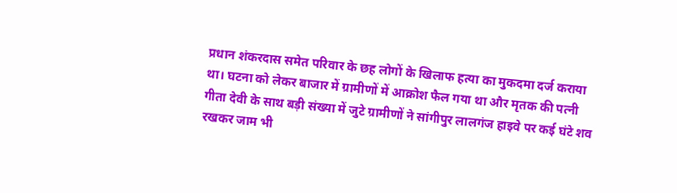प्रधान शंकरदास समेत परिवार के छह लोगों के खिलाफ हत्या का मुकदमा दर्ज कराया था। घटना को लेकर बाजार में ग्रामीणों में आक्रोश फैल गया था और मृतक की पत्नी गीता देवी के साथ बड़ी संख्या में जुटे ग्रामीणों ने सांगीपुर लालगंज हाइवे पर कई घंटे शव रखकर जाम भी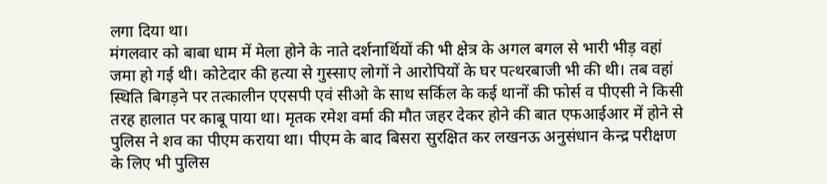लगा दिया था।
मंगलवार को बाबा धाम में मेला होने के नाते दर्शनार्थियों की भी क्षेत्र के अगल बगल से भारी भीड़ वहां जमा हो गई थी। कोटेदार की हत्या से गुस्साए लोगों ने आरोपियों के घर पत्थरबाजी भी की थी। तब वहां स्थिति बिगड़ने पर तत्कालीन एएसपी एवं सीओ के साथ सर्किल के कई थानों की फोर्स व पीएसी ने किसी तरह हालात पर काबू पाया था। मृतक रमेश वर्मा की मौत जहर देकर होने की बात एफआईआर में होने से पुलिस ने शव का पीएम कराया था। पीएम के बाद बिसरा सुरक्षित कर लखनऊ अनुसंधान केन्द्र परीक्षण के लिए भी पुलिस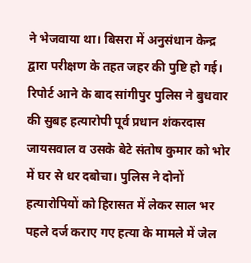ने भेजवाया था। बिसरा में अनुसंधान केन्द्र द्वारा परीक्षण के तहत जहर की पुष्टि हो गई। रिपोर्ट आने के बाद सांगीपुर पुलिस ने बुधवार की सुबह हत्यारोपी पूर्व प्रधान शंकरदास जायसवाल व उसके बेटे संतोष कुमार को भोर में घर से धर दबोचा। पुलिस ने दोनों हत्यारोपियों को हिरासत में लेकर साल भर पहले दर्ज कराए गए हत्या के मामले में जेल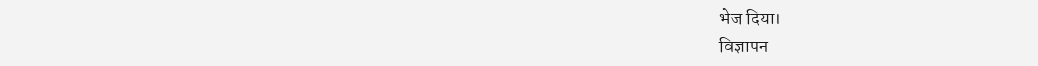भेज दिया।
विज्ञापन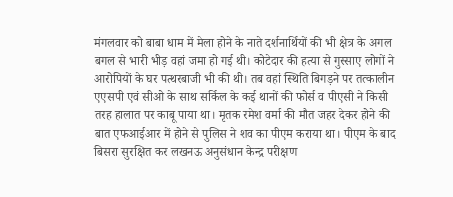मंगलवार को बाबा धाम में मेला होने के नाते दर्शनार्थियों की भी क्षेत्र के अगल बगल से भारी भीड़ वहां जमा हो गई थी। कोटेदार की हत्या से गुस्साए लोगों ने आरोपियों के घर पत्थरबाजी भी की थी। तब वहां स्थिति बिगड़ने पर तत्कालीन एएसपी एवं सीओ के साथ सर्किल के कई थानों की फोर्स व पीएसी ने किसी तरह हालात पर काबू पाया था। मृतक रमेश वर्मा की मौत जहर देकर होने की बात एफआईआर में होने से पुलिस ने शव का पीएम कराया था। पीएम के बाद बिसरा सुरक्षित कर लखनऊ अनुसंधान केन्द्र परीक्षण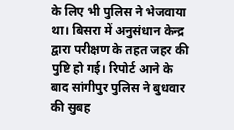के लिए भी पुलिस ने भेजवाया था। बिसरा में अनुसंधान केन्द्र द्वारा परीक्षण के तहत जहर की पुष्टि हो गई। रिपोर्ट आने के बाद सांगीपुर पुलिस ने बुधवार की सुबह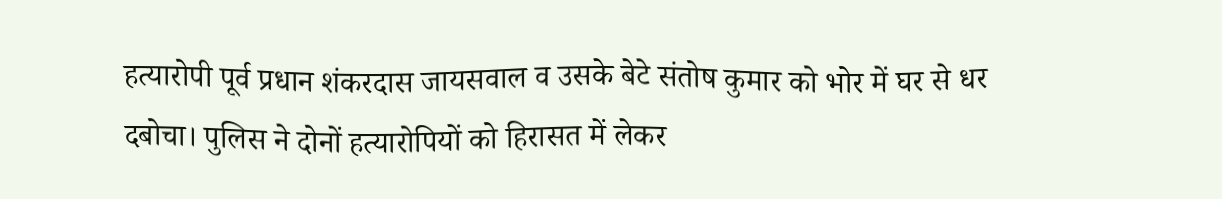हत्यारोपी पूर्व प्रधान शंकरदास जायसवाल व उसके बेटे संतोष कुमार को भोर में घर से धर दबोचा। पुलिस ने दोनों हत्यारोपियों को हिरासत में लेकर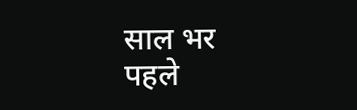साल भर पहले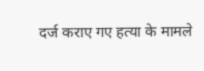दर्ज कराए गए हत्या के मामले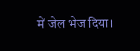में जेल भेज दिया।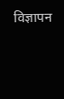विज्ञापन